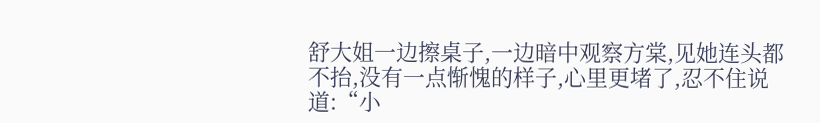舒大姐一边擦桌子,一边暗中观察方棠,见她连头都不抬,没有一点惭愧的样子,心里更堵了,忍不住说道:“小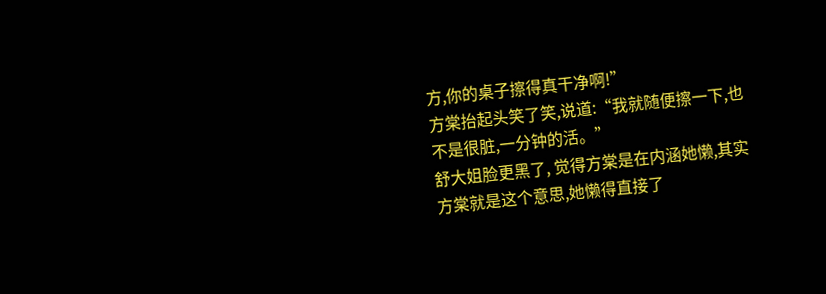方,你的桌子擦得真干净啊!”
方棠抬起头笑了笑,说道:“我就随便擦一下,也不是很脏,一分钟的活。”
舒大姐脸更黑了, 觉得方棠是在内涵她懒,其实方棠就是这个意思,她懒得直接了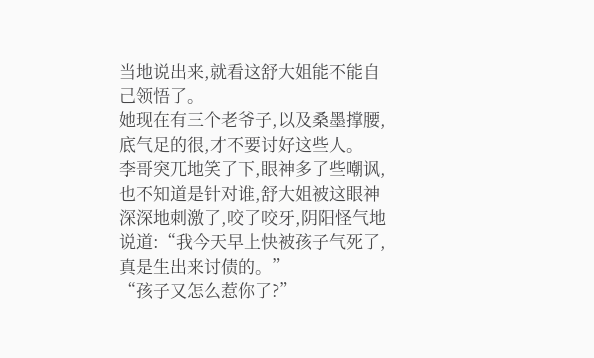当地说出来,就看这舒大姐能不能自己领悟了。
她现在有三个老爷子,以及桑墨撑腰,底气足的很,才不要讨好这些人。
李哥突兀地笑了下,眼神多了些嘲讽,也不知道是针对谁,舒大姐被这眼神深深地刺激了,咬了咬牙,阴阳怪气地说道:“我今天早上快被孩子气死了,真是生出来讨债的。”
“孩子又怎么惹你了?”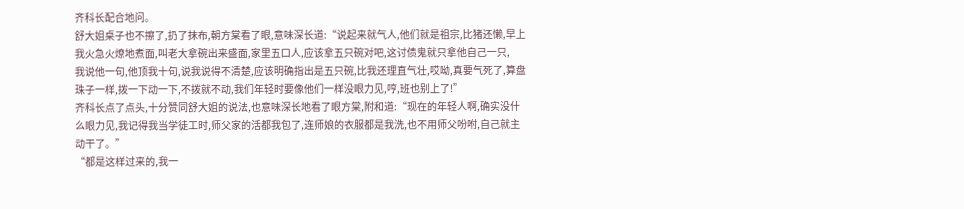齐科长配合地问。
舒大姐桌子也不擦了,扔了抹布,朝方棠看了眼,意味深长道:“说起来就气人,他们就是祖宗,比猪还懒,早上我火急火燎地煮面,叫老大拿碗出来盛面,家里五口人,应该拿五只碗对吧,这讨债鬼就只拿他自己一只,
我说他一句,他顶我十句,说我说得不清楚,应该明确指出是五只碗,比我还理直气壮,哎呦,真要气死了,算盘珠子一样,拨一下动一下,不拨就不动,我们年轻时要像他们一样没眼力见,哼,班也别上了!”
齐科长点了点头,十分赞同舒大姐的说法,也意味深长地看了眼方棠,附和道:“现在的年轻人啊,确实没什么眼力见,我记得我当学徒工时,师父家的活都我包了,连师娘的衣服都是我洗,也不用师父吩咐,自己就主动干了。”
“都是这样过来的,我一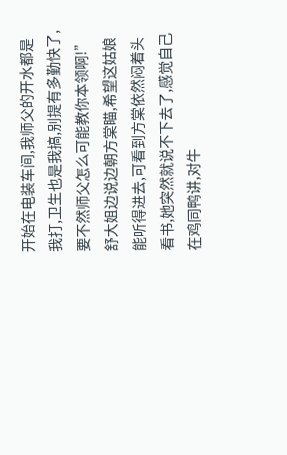开始在电装车间,我师父的开水都是我打,卫生也是我搞,别提有多勤快了,要不然师父怎么可能教你本领啊!”
舒大姐边说边朝方棠瞄,希望这姑娘能听得进去,可看到方棠依然闷着头看书,她突然就说不下去了,感觉自己在鸡同鸭讲,对牛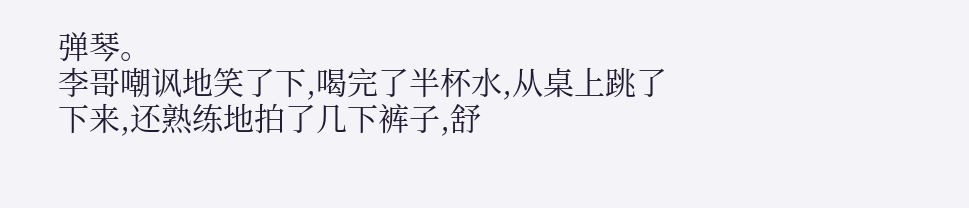弹琴。
李哥嘲讽地笑了下,喝完了半杯水,从桌上跳了下来,还熟练地拍了几下裤子,舒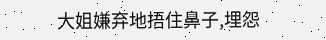大姐嫌弃地捂住鼻子,埋怨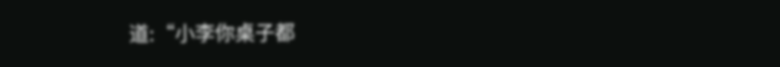道:“小李你桌子都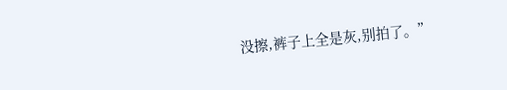没擦,裤子上全是灰,别拍了。”